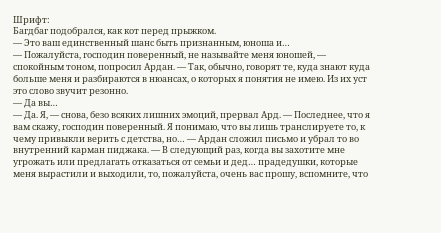Шрифт:
Багдбаг подобрался, как кот перед прыжком.
— Это ваш единственный шанс быть признанным, юноша и…
— Пожалуйста, господин поверенный, не называйте меня юношей, — спокойным тоном, попросил Ардан. — Так, обычно, говорят те, куда знают куда больше меня и разбираются в нюансах, о которых я понятия не имею. Из их уст это слово звучит резонно.
— Да вы…
— Да. Я, — снова, безо всяких лишних эмоций, прервал Ард. — Последнее, что я вам скажу, господин поверенный. Я понимаю, что вы лишь транслируете то, к чему привыкли верить с детства, но… — Ардан сложил письмо и убрал то во внутренний карман пиджака. — В следующий раз, когда вы захотите мне угрожать или предлагать отказаться от семьи и дед… прадедушки, которые меня вырастили и выходили, то, пожалуйста, очень вас прошу, вспомните, что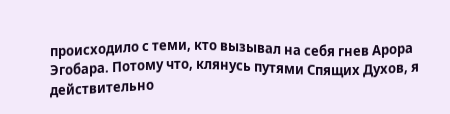происходило с теми, кто вызывал на себя гнев Арора Эгобара. Потому что, клянусь путями Спящих Духов, я действительно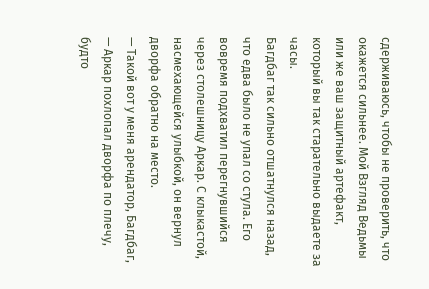сдерживаюсь, чтобы не проверить, что окажется сильнее. Мой Взгляд Ведьмы или же ваш защитный артефакт, который вы так старательно выдаете за часы.
Багдбаг так сильно отшатнулся назад, что едва было не упал со стула. Его вовремя подхватил перегнувшийся через столешницу Аркар. С клыкастой, насмехающейся улыбкой, он вернул дворфа обратно на место.
— Такой вот у меня арендатор, Багдбаг, — Аркар похлопал дворфа по плечу, будто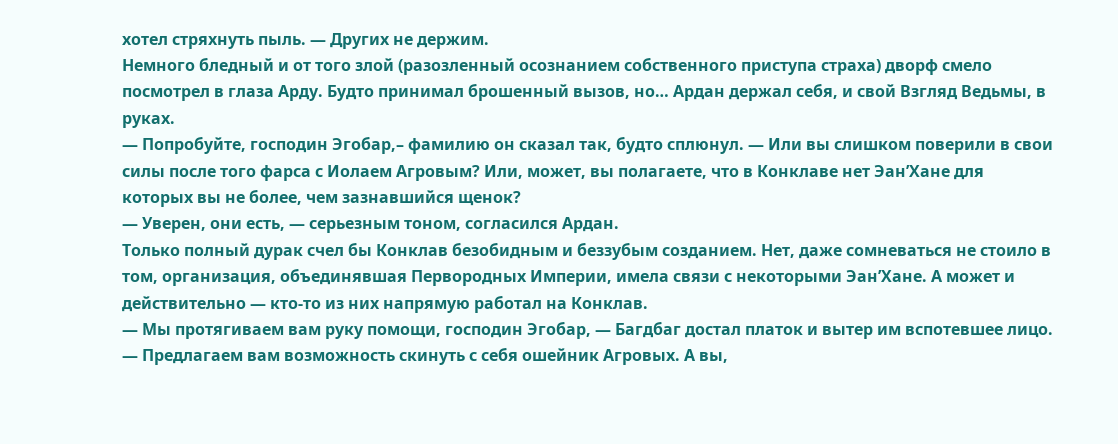хотел стряхнуть пыль. — Других не держим.
Немного бледный и от того злой (разозленный осознанием собственного приступа страха) дворф смело посмотрел в глаза Арду. Будто принимал брошенный вызов, но… Ардан держал себя, и свой Взгляд Ведьмы, в руках.
— Попробуйте, господин Эгобар,– фамилию он сказал так, будто сплюнул. — Или вы слишком поверили в свои силы после того фарса с Иолаем Агровым? Или, может, вы полагаете, что в Конклаве нет Эан’Хане для которых вы не более, чем зазнавшийся щенок?
— Уверен, они есть, — серьезным тоном, согласился Ардан.
Только полный дурак счел бы Конклав безобидным и беззубым созданием. Нет, даже сомневаться не стоило в том, организация, объединявшая Первородных Империи, имела связи с некоторыми Эан’Хане. А может и действительно — кто-то из них напрямую работал на Конклав.
— Мы протягиваем вам руку помощи, господин Эгобар, — Багдбаг достал платок и вытер им вспотевшее лицо. — Предлагаем вам возможность скинуть с себя ошейник Агровых. А вы,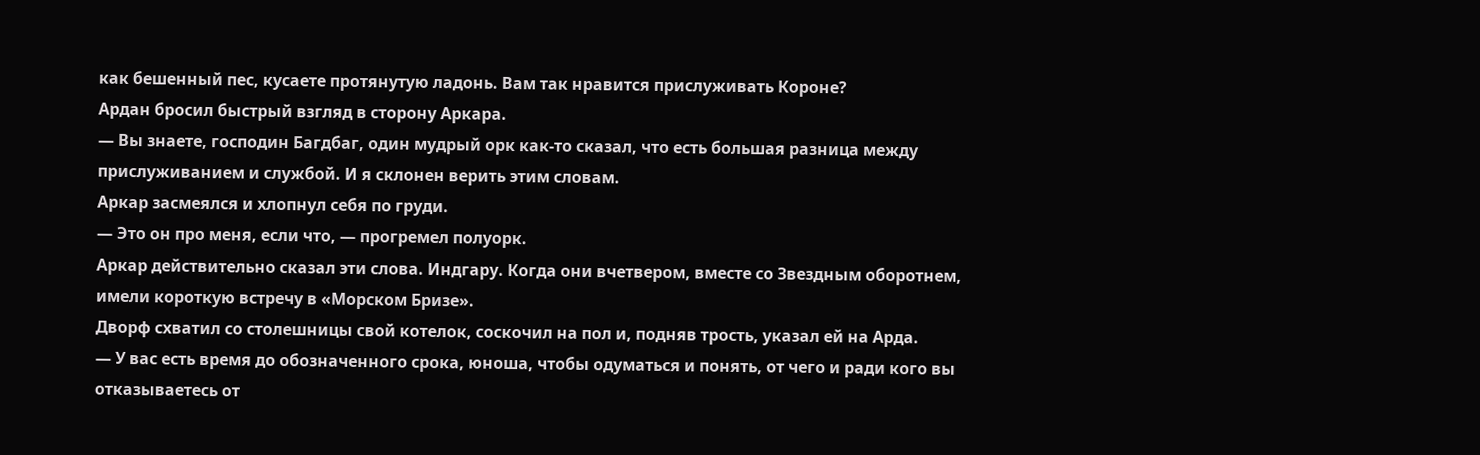как бешенный пес, кусаете протянутую ладонь. Вам так нравится прислуживать Короне?
Ардан бросил быстрый взгляд в сторону Аркара.
— Вы знаете, господин Багдбаг, один мудрый орк как-то сказал, что есть большая разница между прислуживанием и службой. И я склонен верить этим словам.
Аркар засмеялся и хлопнул себя по груди.
— Это он про меня, если что, — прогремел полуорк.
Аркар действительно сказал эти слова. Индгару. Когда они вчетвером, вместе со Звездным оборотнем, имели короткую встречу в «Морском Бризе».
Дворф схватил со столешницы свой котелок, соскочил на пол и, подняв трость, указал ей на Арда.
— У вас есть время до обозначенного срока, юноша, чтобы одуматься и понять, от чего и ради кого вы отказываетесь от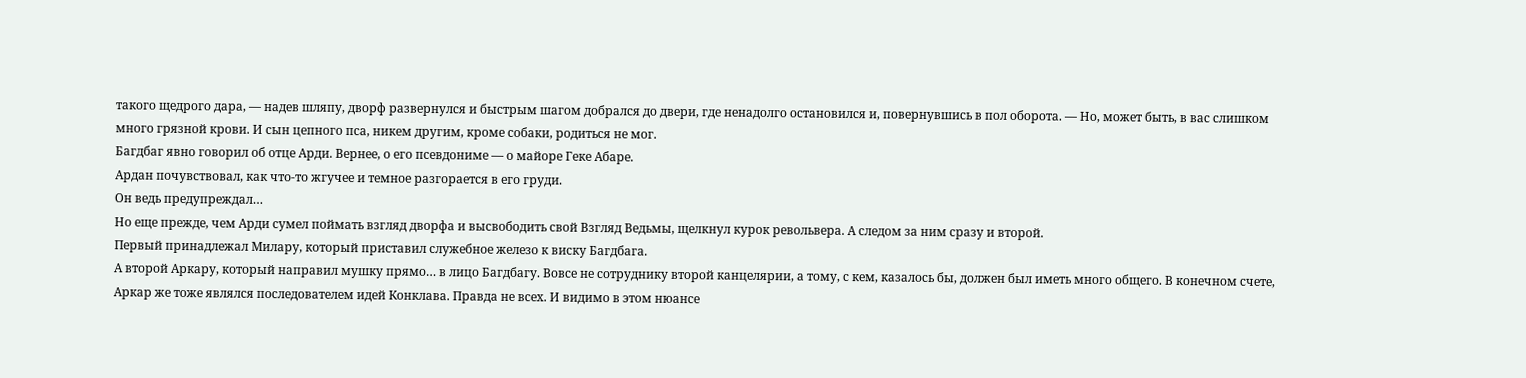такого щедрого дара, — надев шляпу, дворф развернулся и быстрым шагом добрался до двери, где ненадолго остановился и, повернувшись в пол оборота. — Но, может быть, в вас слишком много грязной крови. И сын цепного пса, никем другим, кроме собаки, родиться не мог.
Багдбаг явно говорил об отце Арди. Вернее, о его псевдониме — о майоре Геке Абаре.
Ардан почувствовал, как что-то жгучее и темное разгорается в его груди.
Он ведь предупреждал…
Но еще прежде, чем Арди сумел поймать взгляд дворфа и высвободить свой Взгляд Ведьмы, щелкнул курок револьвера. А следом за ним сразу и второй.
Первый принадлежал Милару, который приставил служебное железо к виску Багдбага.
А второй Аркару, который направил мушку прямо… в лицо Багдбагу. Вовсе не сотруднику второй канцелярии, а тому, с кем, казалось бы, должен был иметь много общего. В конечном счете, Аркар же тоже являлся последователем идей Конклава. Правда не всех. И видимо в этом нюансе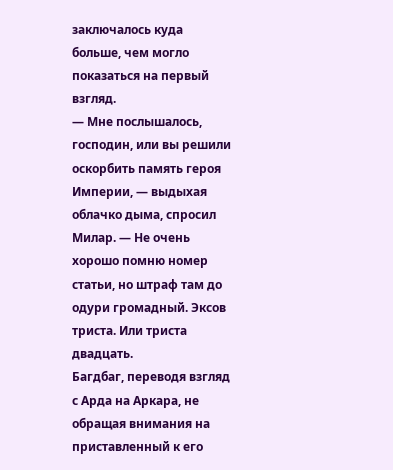заключалось куда больше, чем могло показаться на первый взгляд.
— Мне послышалось, господин, или вы решили оскорбить память героя Империи, — выдыхая облачко дыма, спросил Милар. — Не очень хорошо помню номер статьи, но штраф там до одури громадный. Эксов триста. Или триста двадцать.
Багдбаг, переводя взгляд с Арда на Аркара, не обращая внимания на приставленный к его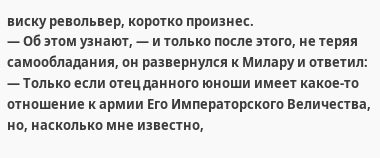виску револьвер, коротко произнес.
— Об этом узнают, — и только после этого, не теряя самообладания, он развернулся к Милару и ответил:
— Только если отец данного юноши имеет какое-то отношение к армии Его Императорского Величества, но, насколько мне известно,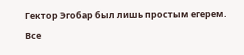Гектор Эгобар был лишь простым егерем.
Все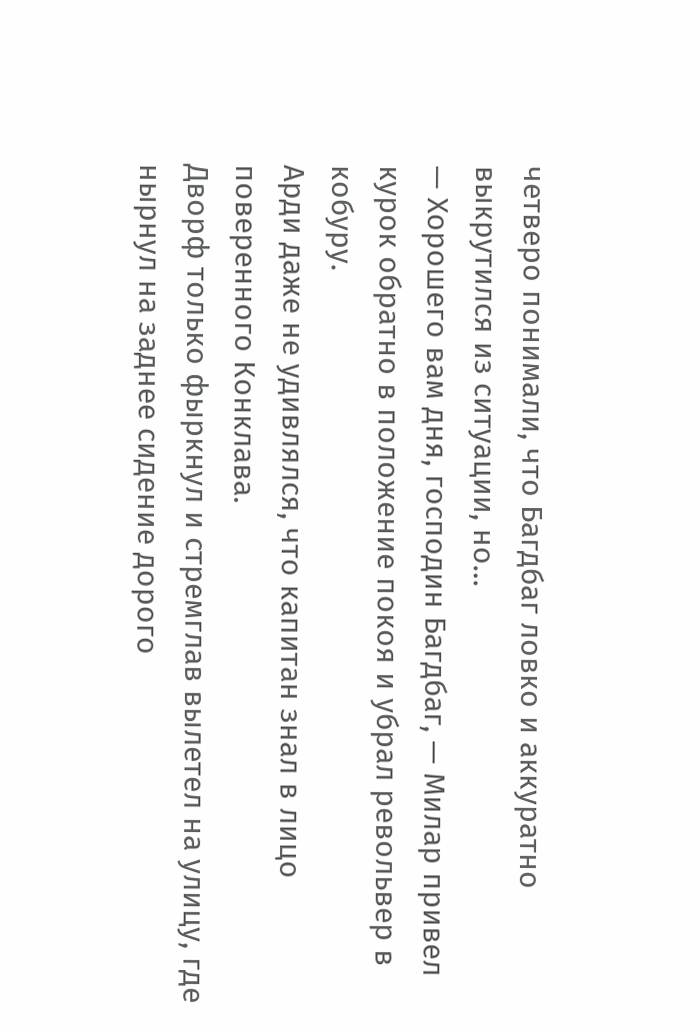четверо понимали, что Багдбаг ловко и аккуратно выкрутился из ситуации, но…
— Хорошего вам дня, господин Багдбаг, — Милар привел курок обратно в положение покоя и убрал револьвер в кобуру.
Арди даже не удивлялся, что капитан знал в лицо поверенного Конклава.
Дворф только фыркнул и стремглав вылетел на улицу, где нырнул на заднее сидение дорого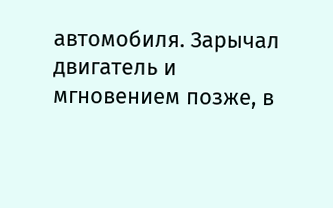автомобиля. Зарычал двигатель и мгновением позже, в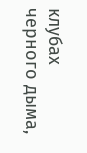клубах черного дыма,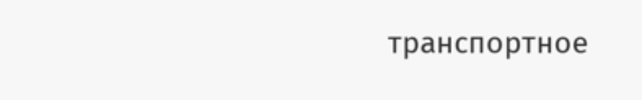транспортное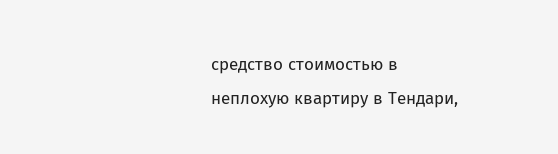средство стоимостью в неплохую квартиру в Тендари,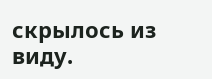скрылось из виду.